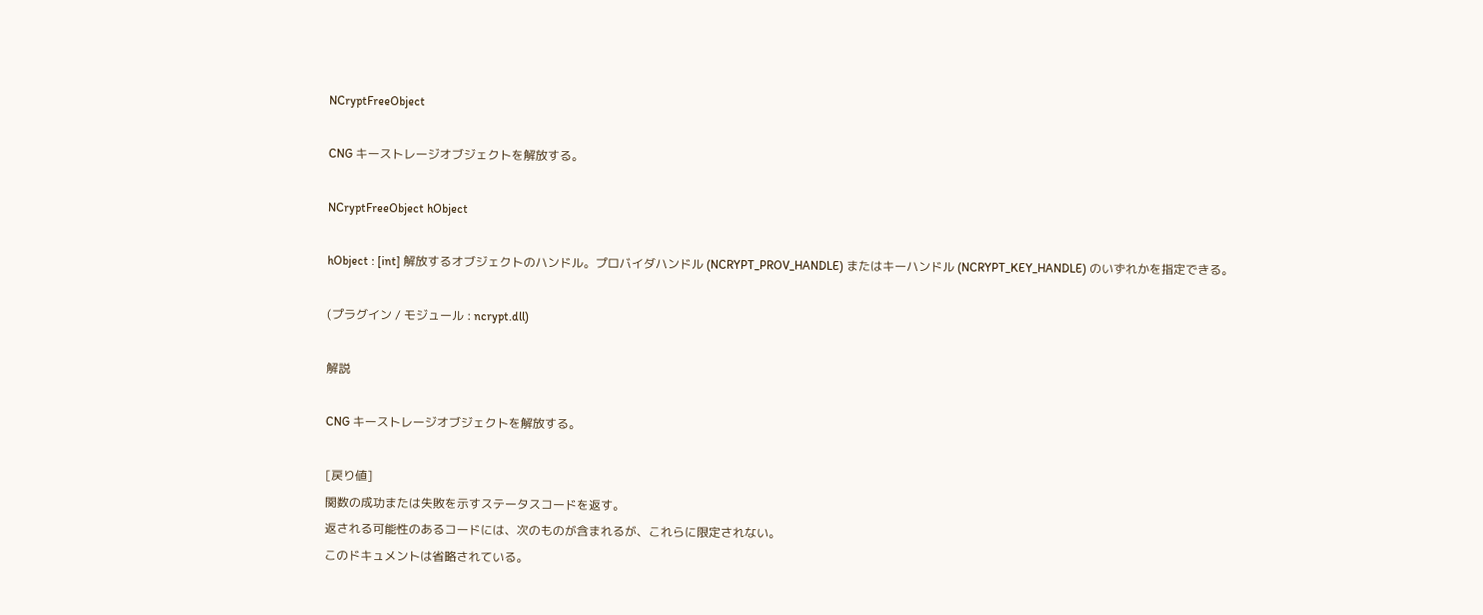NCryptFreeObject

CNG キーストレージオブジェクトを解放する。

NCryptFreeObject hObject

hObject : [int] 解放するオブジェクトのハンドル。プロバイダハンドル (NCRYPT_PROV_HANDLE) またはキーハンドル (NCRYPT_KEY_HANDLE) のいずれかを指定できる。

(プラグイン / モジュール : ncrypt.dll)

解説

CNG キーストレージオブジェクトを解放する。

[戻り値]
関数の成功または失敗を示すステータスコードを返す。
返される可能性のあるコードには、次のものが含まれるが、これらに限定されない。
このドキュメントは省略されている。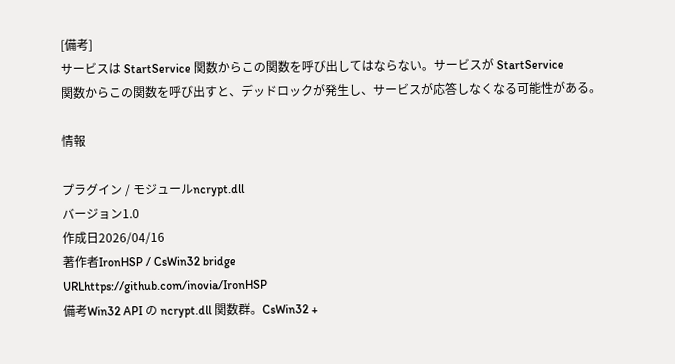[備考]
サービスは StartService 関数からこの関数を呼び出してはならない。サービスが StartService
関数からこの関数を呼び出すと、デッドロックが発生し、サービスが応答しなくなる可能性がある。

情報

プラグイン / モジュールncrypt.dll
バージョン1.0
作成日2026/04/16
著作者IronHSP / CsWin32 bridge
URLhttps://github.com/inovia/IronHSP
備考Win32 API の ncrypt.dll 関数群。CsWin32 +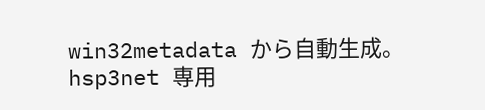win32metadata から自動生成。
hsp3net 専用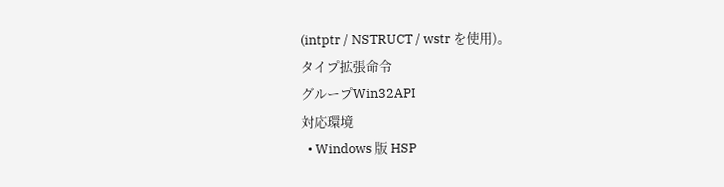(intptr / NSTRUCT / wstr を使用)。
タイプ拡張命令
グループWin32API
対応環境
  • Windows 版 HSP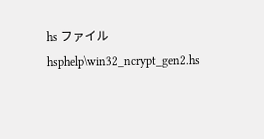hs ファイルhsphelp\win32_ncrypt_gen2.hs